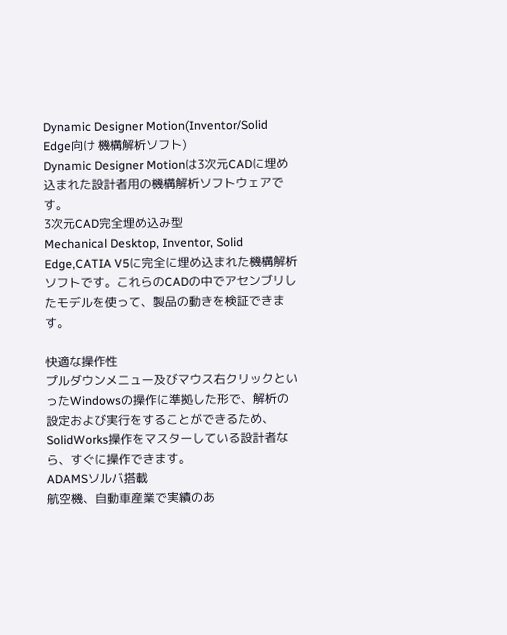Dynamic Designer Motion(Inventor/Solid Edge向け 機構解析ソフト)
Dynamic Designer Motionは3次元CADに埋め込まれた設計者用の機構解析ソフトウェアです。
3次元CAD完全埋め込み型
Mechanical Desktop, Inventor, Solid Edge,CATIA V5に完全に埋め込まれた機構解析ソフトです。これらのCADの中でアセンブリしたモデルを使って、製品の動きを検証できます。

快適な操作性
プルダウンメニュー及びマウス右クリックといったWindowsの操作に準拠した形で、解析の設定および実行をすることができるため、SolidWorks操作をマスターしている設計者なら、すぐに操作できます。
ADAMSソルバ搭載
航空機、自動車産業で実績のあ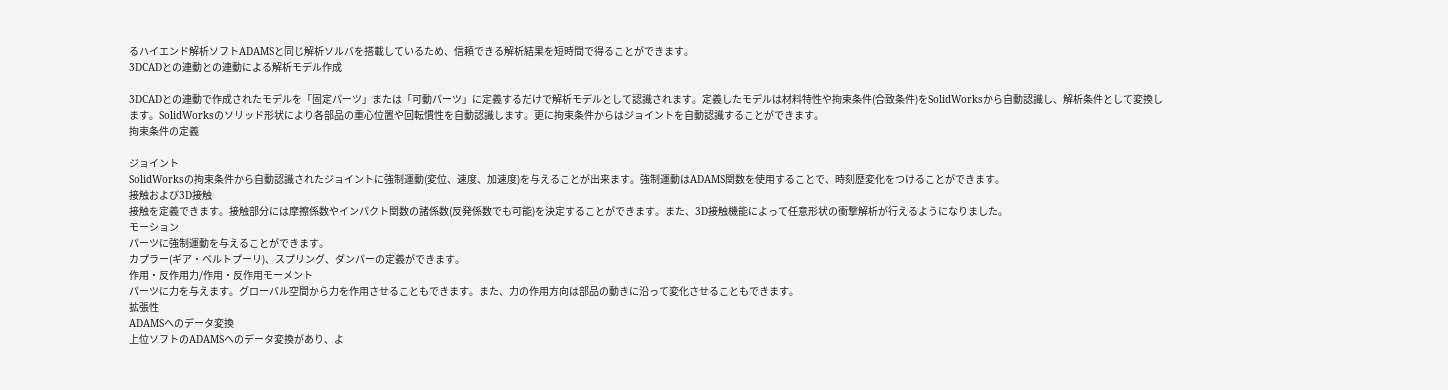るハイエンド解析ソフトADAMSと同じ解析ソルバを搭載しているため、信頼できる解析結果を短時間で得ることができます。
3DCADとの連動との連動による解析モデル作成

3DCADとの連動で作成されたモデルを「固定パーツ」または「可動パーツ」に定義するだけで解析モデルとして認識されます。定義したモデルは材料特性や拘束条件(合致条件)をSolidWorksから自動認識し、解析条件として変換します。SolidWorksのソリッド形状により各部品の重心位置や回転慣性を自動認識します。更に拘束条件からはジョイントを自動認識することができます。
拘束条件の定義

ジョイント
SolidWorksの拘束条件から自動認識されたジョイントに強制運動(変位、速度、加速度)を与えることが出来ます。強制運動はADAMS関数を使用することで、時刻歴変化をつけることができます。
接触および3D接触
接触を定義できます。接触部分には摩擦係数やインパクト関数の諸係数(反発係数でも可能)を決定することができます。また、3D接触機能によって任意形状の衝撃解析が行えるようになりました。
モーション
パーツに強制運動を与えることができます。
カプラー(ギア・ベルトプーリ)、スプリング、ダンパーの定義ができます。
作用・反作用力/作用・反作用モーメント
パーツに力を与えます。グローバル空間から力を作用させることもできます。また、力の作用方向は部品の動きに沿って変化させることもできます。
拡張性
ADAMSへのデータ変換
上位ソフトのADAMSへのデータ変換があり、よ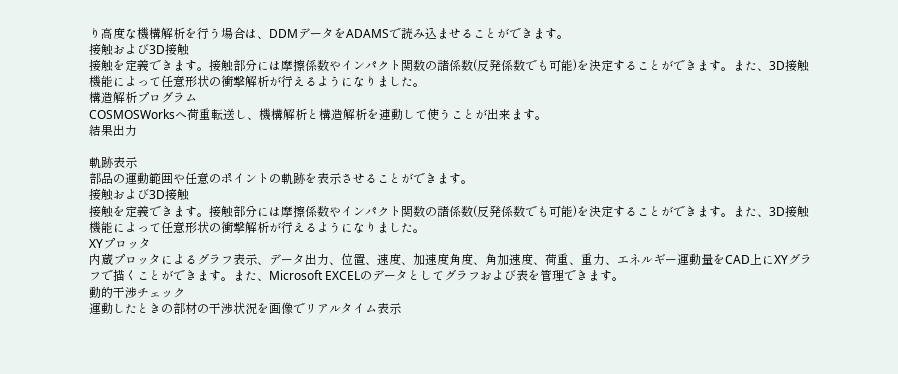り高度な機構解析を行う場合は、DDMデータをADAMSで読み込ませることができます。
接触および3D接触
接触を定義できます。接触部分には摩擦係数やインパクト関数の諸係数(反発係数でも可能)を決定することができます。また、3D接触機能によって任意形状の衝撃解析が行えるようになりました。
構造解析プログラム
COSMOSWorksへ荷重転送し、機構解析と構造解析を連動して使うことが出来ます。
結果出力

軌跡表示
部品の運動範囲や任意のポイントの軌跡を表示させることができます。
接触および3D接触
接触を定義できます。接触部分には摩擦係数やインパクト関数の諸係数(反発係数でも可能)を決定することができます。また、3D接触機能によって任意形状の衝撃解析が行えるようになりました。
XYプロッタ
内蔵プロッタによるグラフ表示、データ出力、位置、速度、加速度角度、角加速度、荷重、重力、エネルギー運動量をCAD上にXYグラフで描くことができます。また、Microsoft EXCELのデータとしてグラフおよび表を管理できます。
動的干渉チェック
運動したときの部材の干渉状況を画像でリアルタイム表示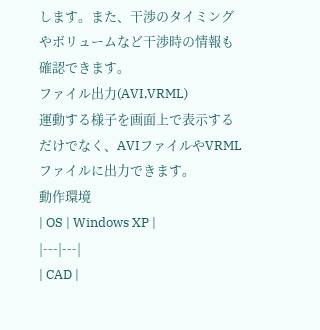します。また、干渉のタイミングやボリュームなど干渉時の情報も確認できます。
ファイル出力(AVI,VRML)
運動する様子を画面上で表示するだけでなく、AVIファイルやVRMLファイルに出力できます。
動作環境
| OS | Windows XP |
|---|---|
| CAD |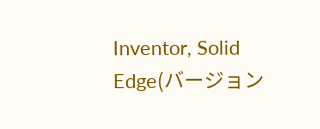Inventor, Solid Edge(バージョン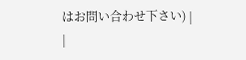はお問い合わせ下さい) |
|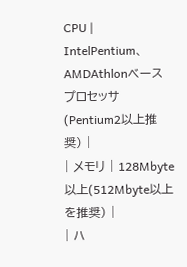CPU | IntelPentium、AMDAthlonベースプロセッサ(Pentium2以上推奨) |
| メモリ | 128Mbyte以上(512Mbyte以上を推奨) |
| ハ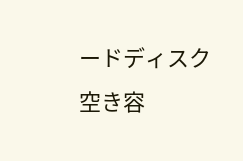ードディスク空き容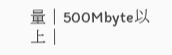量 | 500Mbyte以上 |